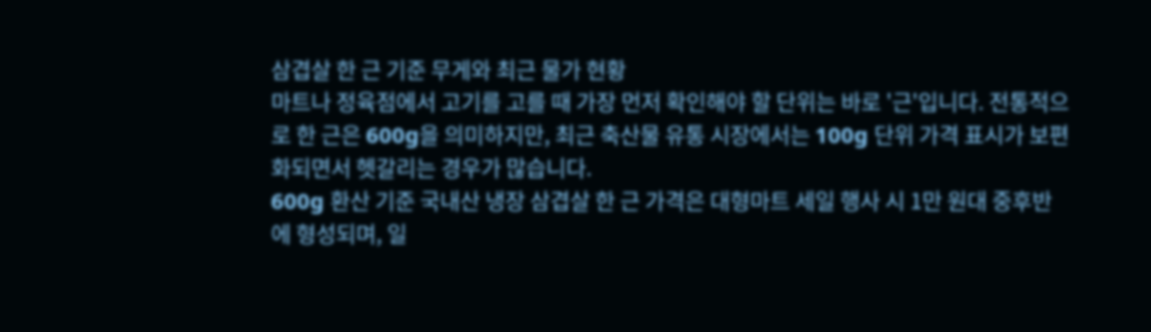삼겹살 한 근 기준 무게와 최근 물가 현황
마트나 정육점에서 고기를 고를 때 가장 먼저 확인해야 할 단위는 바로 '근'입니다. 전통적으로 한 근은 600g을 의미하지만, 최근 축산물 유통 시장에서는 100g 단위 가격 표시가 보편화되면서 헷갈리는 경우가 많습니다.
600g 환산 기준 국내산 냉장 삼겹살 한 근 가격은 대형마트 세일 행사 시 1만 원대 중후반에 형성되며, 일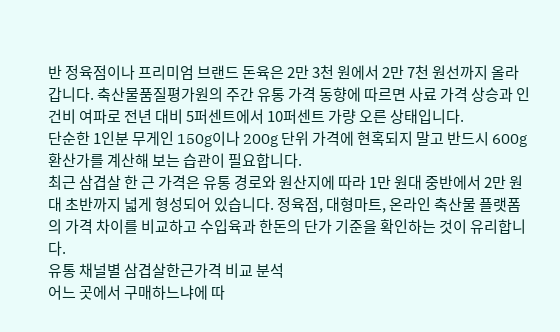반 정육점이나 프리미엄 브랜드 돈육은 2만 3천 원에서 2만 7천 원선까지 올라갑니다. 축산물품질평가원의 주간 유통 가격 동향에 따르면 사료 가격 상승과 인건비 여파로 전년 대비 5퍼센트에서 10퍼센트 가량 오른 상태입니다.
단순한 1인분 무게인 150g이나 200g 단위 가격에 현혹되지 말고 반드시 600g 환산가를 계산해 보는 습관이 필요합니다.
최근 삼겹살 한 근 가격은 유통 경로와 원산지에 따라 1만 원대 중반에서 2만 원대 초반까지 넓게 형성되어 있습니다. 정육점, 대형마트, 온라인 축산물 플랫폼의 가격 차이를 비교하고 수입육과 한돈의 단가 기준을 확인하는 것이 유리합니다.
유통 채널별 삼겹살한근가격 비교 분석
어느 곳에서 구매하느냐에 따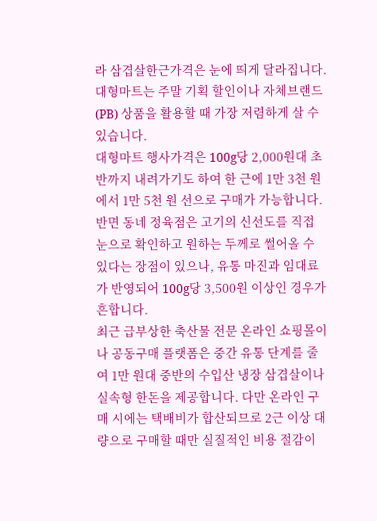라 삼겹살한근가격은 눈에 띄게 달라집니다. 대형마트는 주말 기획 할인이나 자체브랜드(PB) 상품을 활용할 때 가장 저렴하게 살 수 있습니다.
대형마트 행사가격은 100g당 2,000원대 초반까지 내려가기도 하여 한 근에 1만 3천 원에서 1만 5천 원 선으로 구매가 가능합니다. 반면 동네 정육점은 고기의 신선도를 직접 눈으로 확인하고 원하는 두께로 썰어올 수 있다는 장점이 있으나, 유통 마진과 임대료가 반영되어 100g당 3,500원 이상인 경우가 흔합니다.
최근 급부상한 축산물 전문 온라인 쇼핑몰이나 공동구매 플랫폼은 중간 유통 단계를 줄여 1만 원대 중반의 수입산 냉장 삼겹살이나 실속형 한돈을 제공합니다. 다만 온라인 구매 시에는 택배비가 합산되므로 2근 이상 대량으로 구매할 때만 실질적인 비용 절감이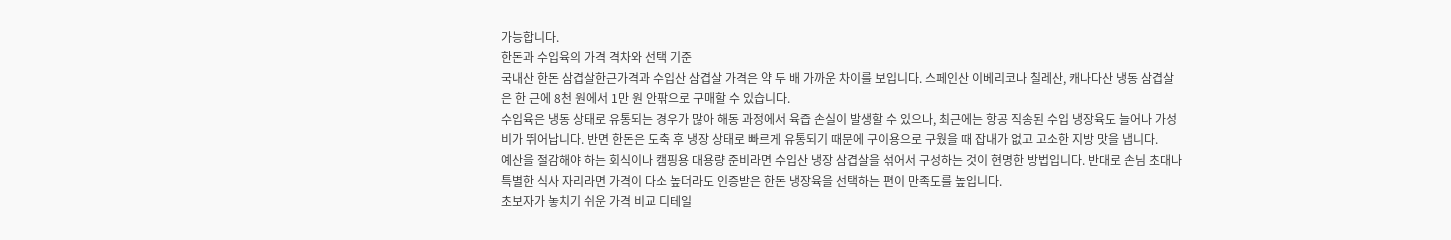가능합니다.
한돈과 수입육의 가격 격차와 선택 기준
국내산 한돈 삼겹살한근가격과 수입산 삼겹살 가격은 약 두 배 가까운 차이를 보입니다. 스페인산 이베리코나 칠레산, 캐나다산 냉동 삼겹살은 한 근에 8천 원에서 1만 원 안팎으로 구매할 수 있습니다.
수입육은 냉동 상태로 유통되는 경우가 많아 해동 과정에서 육즙 손실이 발생할 수 있으나, 최근에는 항공 직송된 수입 냉장육도 늘어나 가성비가 뛰어납니다. 반면 한돈은 도축 후 냉장 상태로 빠르게 유통되기 때문에 구이용으로 구웠을 때 잡내가 없고 고소한 지방 맛을 냅니다.
예산을 절감해야 하는 회식이나 캠핑용 대용량 준비라면 수입산 냉장 삼겹살을 섞어서 구성하는 것이 현명한 방법입니다. 반대로 손님 초대나 특별한 식사 자리라면 가격이 다소 높더라도 인증받은 한돈 냉장육을 선택하는 편이 만족도를 높입니다.
초보자가 놓치기 쉬운 가격 비교 디테일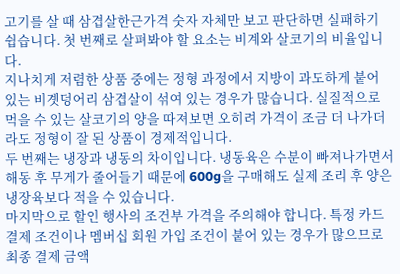고기를 살 때 삼겹살한근가격 숫자 자체만 보고 판단하면 실패하기 쉽습니다. 첫 번째로 살펴봐야 할 요소는 비계와 살코기의 비율입니다.
지나치게 저렴한 상품 중에는 정형 과정에서 지방이 과도하게 붙어 있는 비곗덩어리 삼겹살이 섞여 있는 경우가 많습니다. 실질적으로 먹을 수 있는 살코기의 양을 따져보면 오히려 가격이 조금 더 나가더라도 정형이 잘 된 상품이 경제적입니다.
두 번째는 냉장과 냉동의 차이입니다. 냉동육은 수분이 빠져나가면서 해동 후 무게가 줄어들기 때문에 600g을 구매해도 실제 조리 후 양은 냉장육보다 적을 수 있습니다.
마지막으로 할인 행사의 조건부 가격을 주의해야 합니다. 특정 카드 결제 조건이나 멤버십 회원 가입 조건이 붙어 있는 경우가 많으므로 최종 결제 금액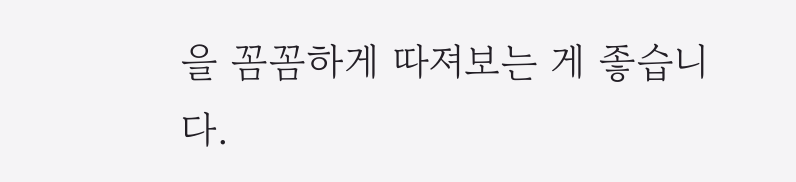을 꼼꼼하게 따져보는 게 좋습니다.